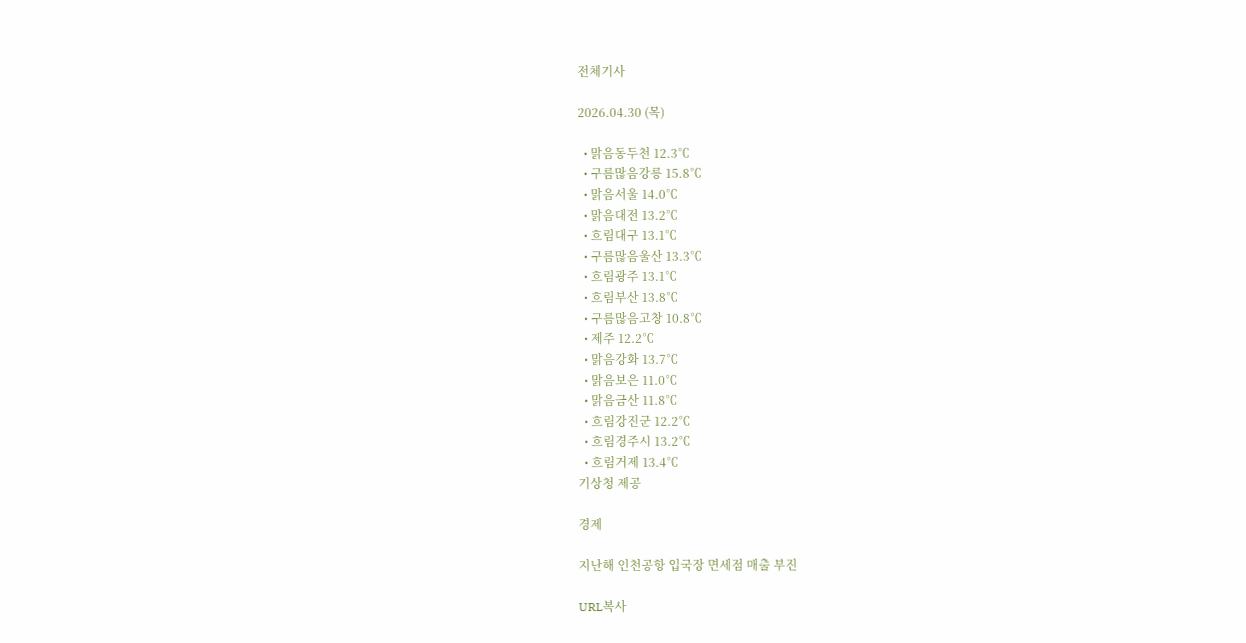전체기사

2026.04.30 (목)

  • 맑음동두천 12.3℃
  • 구름많음강릉 15.8℃
  • 맑음서울 14.0℃
  • 맑음대전 13.2℃
  • 흐림대구 13.1℃
  • 구름많음울산 13.3℃
  • 흐림광주 13.1℃
  • 흐림부산 13.8℃
  • 구름많음고창 10.8℃
  • 제주 12.2℃
  • 맑음강화 13.7℃
  • 맑음보은 11.0℃
  • 맑음금산 11.8℃
  • 흐림강진군 12.2℃
  • 흐림경주시 13.2℃
  • 흐림거제 13.4℃
기상청 제공

경제

지난해 인천공항 입국장 면세점 매출 부진

URL복사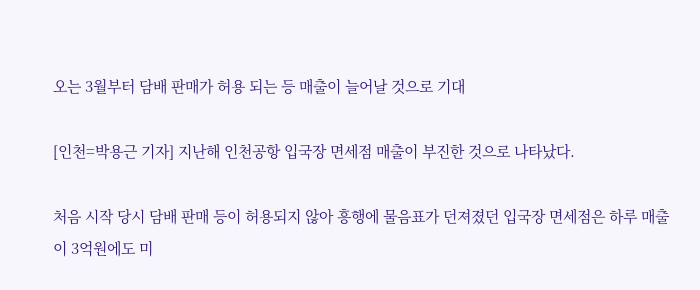오는 3월부터 담배 판매가 허용 되는 등 매출이 늘어날 것으로 기대

[인천=박용근 기자] 지난해 인천공항 입국장 면세점 매출이 부진한 것으로 나타났다.

처음 시작 당시 담배 판매 등이 허용되지 않아 흥행에 물음표가 던져졌던 입국장 면세점은 하루 매출이 3억원에도 미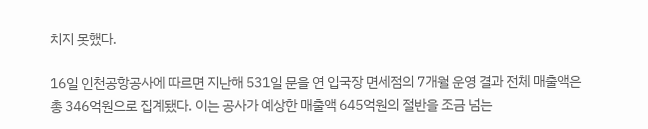치지 못했다.

16일 인천공항공사에 따르면 지난해 531일 문을 연 입국장 면세점의 7개월 운영 결과 전체 매출액은 총 346억원으로 집계됐다. 이는 공사가 예상한 매출액 645억원의 절반을 조금 넘는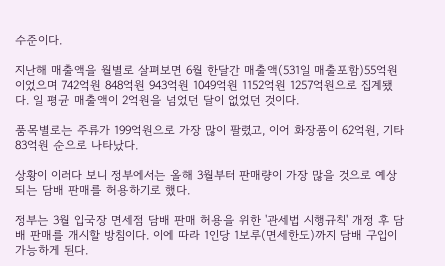수준이다.

지난해 매출액을 월별로 살펴보면 6월 한달간 매출액(531일 매출포함)55억원이었으며 742억원 848억원 943억원 1049억원 1152억원 1257억원으로 집계됐다. 일 평균 매출액이 2억원을 넘었던 달이 없었던 것이다.

품목별로는 주류가 199억원으로 가장 많이 팔렸고, 이어 화장품이 62억원, 기타 83억원 순으로 나타났다.

상황이 이러다 보니 정부에서는 올해 3월부터 판매량이 가장 많을 것으로 예상되는 담배 판매를 허용하기로 했다.

정부는 3월 입국장 면세점 담배 판매 허용을 위한 '관세법 시행규칙' 개정 후 담배 판매를 개시할 방침이다. 이에 따라 1인당 1보루(면세한도)까지 담배 구입이 가능하게 된다.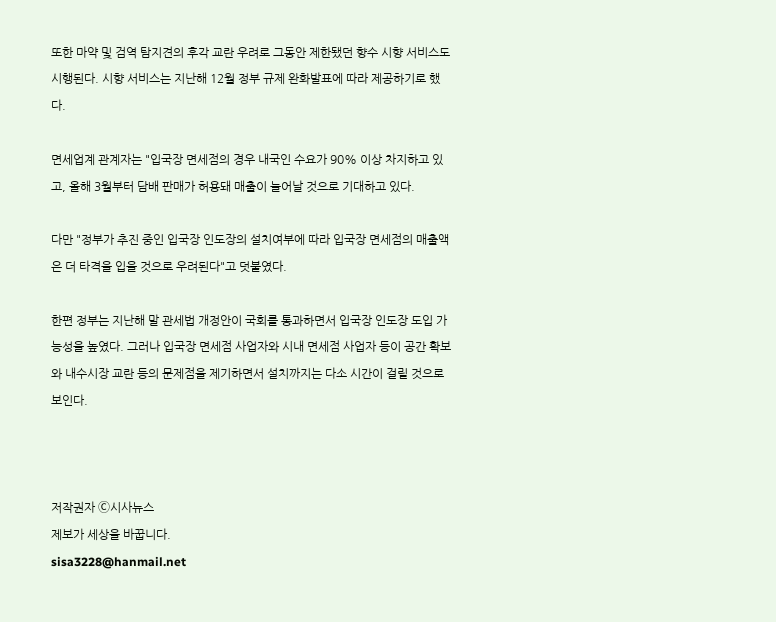또한 마약 및 검역 탐지견의 후각 교란 우려로 그동안 제한됐던 향수 시향 서비스도 시행된다. 시향 서비스는 지난해 12월 정부 규제 완화발표에 따라 제공하기로 했다.

면세업계 관계자는 "입국장 면세점의 경우 내국인 수요가 90% 이상 차지하고 있고, 올해 3월부터 담배 판매가 허용돼 매출이 늘어날 것으로 기대하고 있다.

다만 "정부가 추진 중인 입국장 인도장의 설치여부에 따라 입국장 면세점의 매출액은 더 타격을 입을 것으로 우려된다"고 덧붙였다.

한편 정부는 지난해 말 관세법 개정안이 국회를 통과하면서 입국장 인도장 도입 가능성을 높였다. 그러나 입국장 면세점 사업자와 시내 면세점 사업자 등이 공간 확보와 내수시장 교란 등의 문제점을 제기하면서 설치까지는 다소 시간이 걸릴 것으로 보인다.



저작권자 Ⓒ시사뉴스
제보가 세상을 바꿉니다.
sisa3228@hanmail.net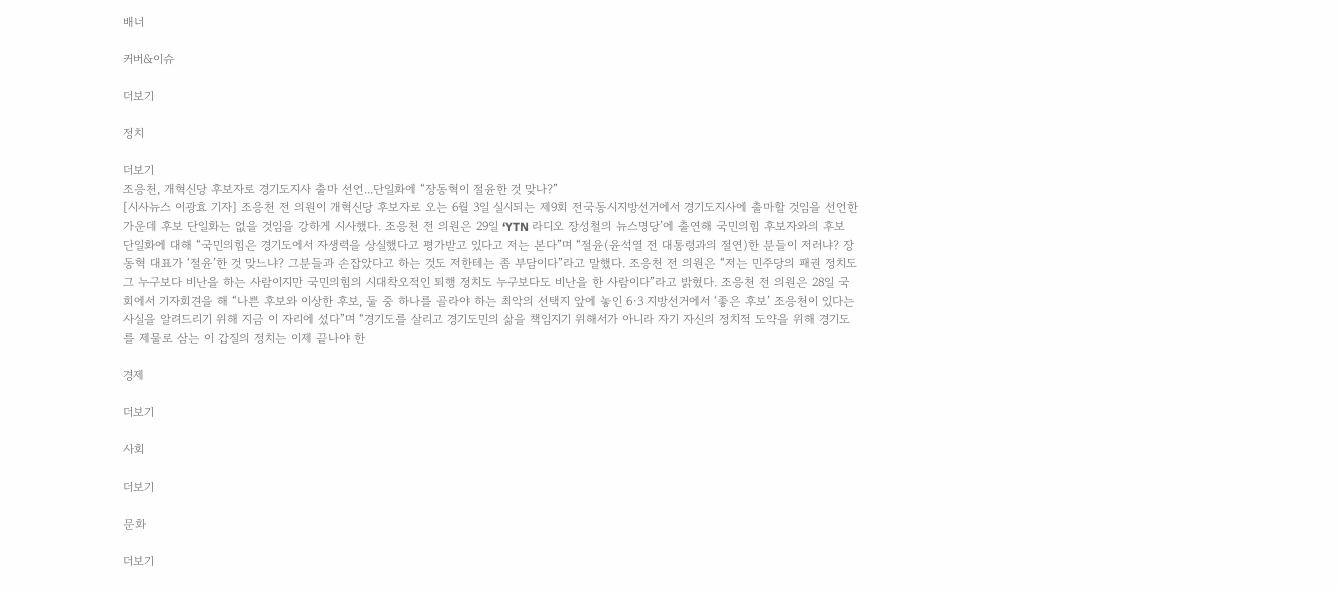배너

커버&이슈

더보기

정치

더보기
조응천, 개혁신당 후보자로 경기도지사 출마 선언...단일화에 “장동혁이 절윤한 것 맞나?”
[시사뉴스 이광효 기자] 조응천 전 의원이 개혁신당 후보자로 오는 6월 3일 실시되는 제9회 전국동시지방선거에서 경기도지사에 출마할 것임을 선언한 가운데 후보 단일화는 없을 것임을 강하게 시사했다. 조응천 전 의원은 29일 ‘YTN 라디오 장성철의 뉴스명당’에 출연해 국민의힘 후보자와의 후보 단일화에 대해 “국민의힘은 경기도에서 자생력을 상실했다고 평가받고 있다고 저는 본다”며 “절윤(윤석열 전 대통령과의 절연)한 분들이 저러냐? 장동혁 대표가 ‘절윤’한 것 맞느냐? 그분들과 손잡았다고 하는 것도 저한테는 좀 부담이다”라고 말했다. 조응천 전 의원은 “저는 민주당의 패권 정치도 그 누구보다 비난을 하는 사람이지만 국민의힘의 시대착오적인 퇴행 정치도 누구보다도 비난을 한 사람이다”라고 밝혔다. 조응천 전 의원은 28일 국회에서 기자회견을 해 “나쁜 후보와 이상한 후보, 둘 중 하나를 골라야 하는 최악의 선택지 앞에 놓인 6·3 지방선거에서 ‘좋은 후보’ 조응천이 있다는 사실을 알려드리기 위해 지금 이 자리에 섰다”며 “경기도를 살리고 경기도민의 삶을 책임지기 위해서가 아니라 자기 자신의 정치적 도약을 위해 경기도를 제물로 삼는 이 갑질의 정치는 이제 끝나야 한

경제

더보기

사회

더보기

문화

더보기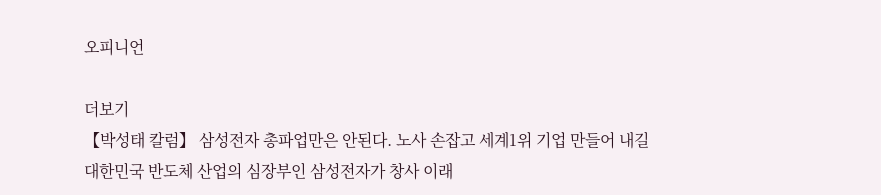오피니언

더보기
【박성태 칼럼】 삼성전자 총파업만은 안된다. 노사 손잡고 세계1위 기업 만들어 내길
대한민국 반도체 산업의 심장부인 삼성전자가 창사 이래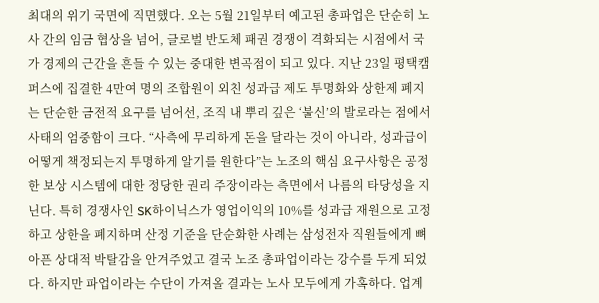최대의 위기 국면에 직면했다. 오는 5월 21일부터 예고된 총파업은 단순히 노사 간의 임금 협상을 넘어, 글로벌 반도체 패권 경쟁이 격화되는 시점에서 국가 경제의 근간을 흔들 수 있는 중대한 변곡점이 되고 있다. 지난 23일 평택캠퍼스에 집결한 4만여 명의 조합원이 외친 성과급 제도 투명화와 상한제 폐지는 단순한 금전적 요구를 넘어선, 조직 내 뿌리 깊은 ‘불신’의 발로라는 점에서 사태의 엄중함이 크다. “사측에 무리하게 돈을 달라는 것이 아니라, 성과급이 어떻게 책정되는지 투명하게 알기를 원한다”는 노조의 핵심 요구사항은 공정한 보상 시스템에 대한 정당한 권리 주장이라는 측면에서 나름의 타당성을 지닌다. 특히 경쟁사인 SK하이닉스가 영업이익의 10%를 성과급 재원으로 고정하고 상한을 폐지하며 산정 기준을 단순화한 사례는 삼성전자 직원들에게 뼈아픈 상대적 박탈감을 안겨주었고 결국 노조 총파업이라는 강수를 두게 되었다. 하지만 파업이라는 수단이 가져올 결과는 노사 모두에게 가혹하다. 업계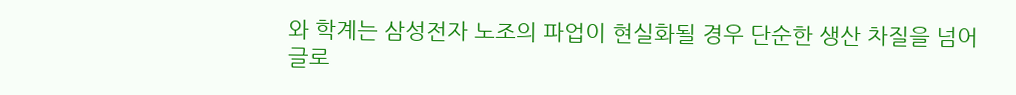와 학계는 삼성전자 노조의 파업이 현실화될 경우 단순한 생산 차질을 넘어 글로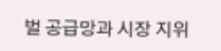벌 공급망과 시장 지위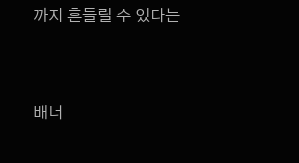까지 흔들릴 수 있다는


배너